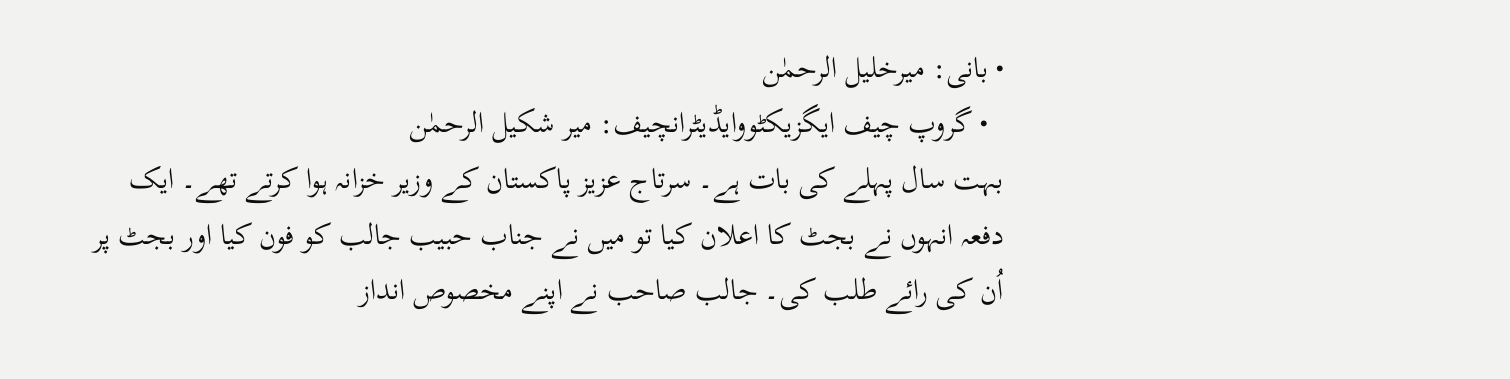• بانی: میرخلیل الرحمٰن
  • گروپ چیف ایگزیکٹووایڈیٹرانچیف: میر شکیل الرحمٰن
بہت سال پہلے کی بات ہے۔ سرتاج عزیز پاکستان کے وزیر خزانہ ہوا کرتے تھے۔ ایک دفعہ انہوں نے بجٹ کا اعلان کیا تو میں نے جناب حبیب جالب کو فون کیا اور بجٹ پر اُن کی رائے طلب کی۔ جالب صاحب نے اپنے مخصوص انداز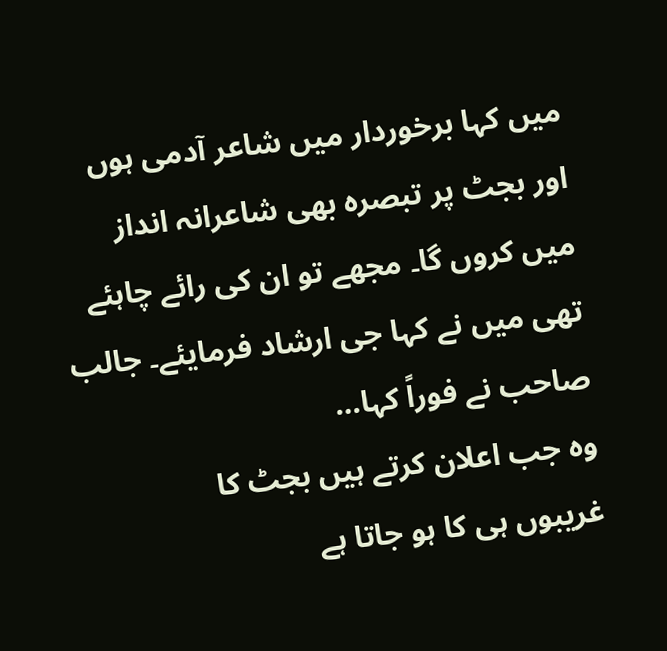میں کہا برخوردار میں شاعر آدمی ہوں اور بجٹ پر تبصرہ بھی شاعرانہ انداز میں کروں گا۔ مجھے تو ان کی رائے چاہئے تھی میں نے کہا جی ارشاد فرمایئے۔ جالب صاحب نے فوراً کہا…
وہ جب اعلان کرتے ہیں بجٹ کا
غریبوں ہی کا ہو جاتا ہے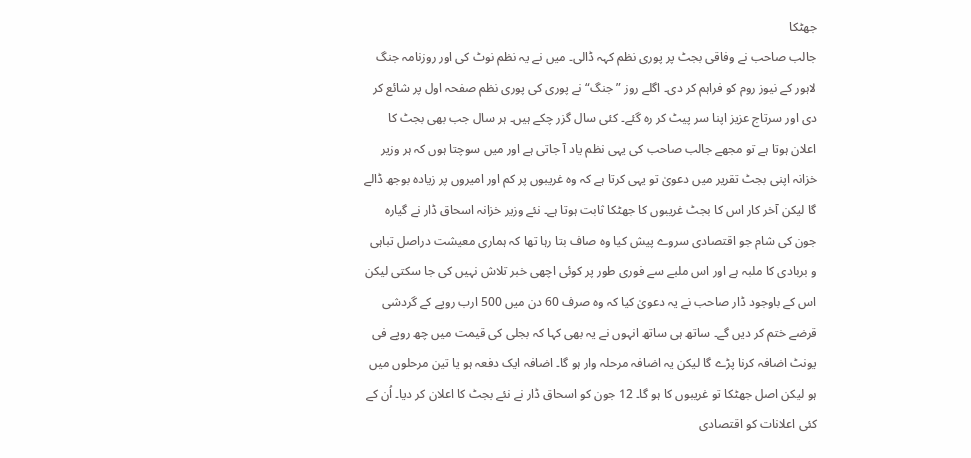جھٹکا
جالب صاحب نے وفاقی بجٹ پر پوری نظم کہہ ڈالی۔ میں نے یہ نظم نوٹ کی اور روزنامہ جنگ لاہور کے نیوز روم کو فراہم کر دی۔ اگلے روز ”جنگ“ نے پوری کی پوری نظم صفحہ اول پر شائع کر دی اور سرتاج عزیز اپنا سر پیٹ کر رہ گئے۔ کئی سال گزر چکے ہیں۔ ہر سال جب بھی بجٹ کا اعلان ہوتا ہے تو مجھے جالب صاحب کی یہی نظم یاد آ جاتی ہے اور میں سوچتا ہوں کہ ہر وزیر خزانہ اپنی بجٹ تقریر میں دعویٰ تو یہی کرتا ہے کہ وہ غریبوں پر کم اور امیروں پر زیادہ بوجھ ڈالے گا لیکن آخر کار اس کا بجٹ غریبوں کا جھٹکا ثابت ہوتا ہے۔ نئے وزیر خزانہ اسحاق ڈار نے گیارہ جون کی شام جو اقتصادی سروے پیش کیا وہ صاف بتا رہا تھا کہ ہماری معیشت دراصل تباہی و بربادی کا ملبہ ہے اور اس ملبے سے فوری طور پر کوئی اچھی خبر تلاش نہیں کی جا سکتی لیکن اس کے باوجود ڈار صاحب نے یہ دعویٰ کیا کہ وہ صرف 60 دن میں 500 ارب روپے کے گردشی قرضے ختم کر دیں گے۔ ساتھ ہی ساتھ انہوں نے یہ بھی کہا کہ بجلی کی قیمت میں چھ روپے فی یونٹ اضافہ کرنا پڑے گا لیکن یہ اضافہ مرحلہ وار ہو گا۔ اضافہ ایک دفعہ ہو یا تین مرحلوں میں ہو لیکن اصل جھٹکا تو غریبوں کا ہو گا۔ 12 جون کو اسحاق ڈار نے نئے بجٹ کا اعلان کر دیا۔ اُن کے کئی اعلانات کو اقتصادی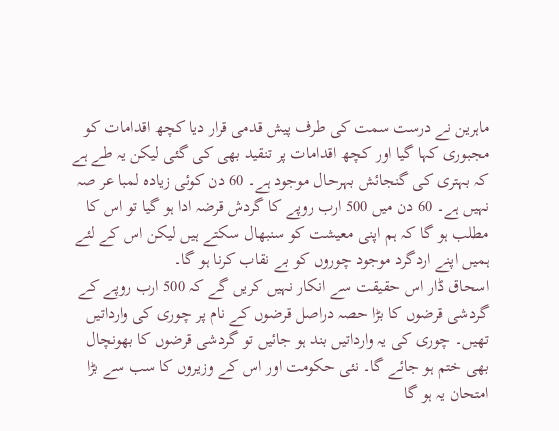ماہرین نے درست سمت کی طرف پیش قدمی قرار دیا کچھ اقدامات کو مجبوری کہا گیا اور کچھ اقدامات پر تنقید بھی کی گئی لیکن یہ طے ہے کہ بہتری کی گنجائش بہرحال موجود ہے۔ 60 دن کوئی زیادہ لمبا عر صہ نہیں ہے۔ 60 دن میں 500 ارب روپے کا گردش قرضہ ادا ہو گیا تو اس کا مطلب ہو گا کہ ہم اپنی معیشت کو سنبھال سکتے ہیں لیکن اس کے لئے ہمیں اپنے اردگرد موجود چوروں کو بے نقاب کرنا ہو گا۔
اسحاق ڈار اس حقیقت سے انکار نہیں کریں گے کہ 500 ارب روپے کے گردشی قرضوں کا بڑا حصہ دراصل قرضوں کے نام پر چوری کی وارداتیں تھیں۔ چوری کی یہ وارداتیں بند ہو جائیں تو گردشی قرضوں کا بھونچال بھی ختم ہو جائے گا۔ نئی حکومت اور اس کے وزیروں کا سب سے بڑا امتحان یہ ہو گا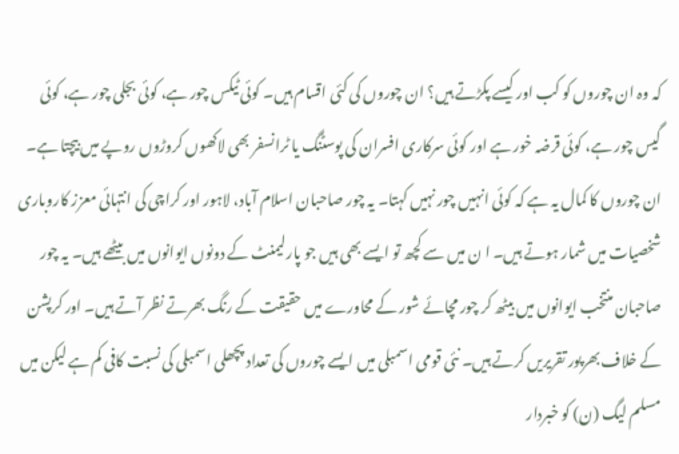کہ وہ ان چوروں کو کب اور کیسے پکڑتے ہیں؟ ان چوروں کی کئی اقسام ہیں۔ کوئی ٹیکس چور ہے، کوئی بجلی چور ہے، کوئی گیس چور ہے، کوئی قرضہ خور ہے اور کوئی سرکاری افسران کی پوسٹنگ یا ٹرانسفر بھی لاکھوں کروڑوں روپے میں بیچتا ہے۔ ان چوروں کا کمال یہ ہے کہ کوئی انہیں چور نہیں کہتا۔ یہ چور صاحبان اسلام آباد، لاہور اور کراچی کی انتہائی معزز کاروباری شخصیات میں شمار ہوتے ہیں۔ ا ن میں سے کچھ تو ایسے بھی ہیں جو پارلیمنٹ کے دونوں ایوانوں میں بیٹھے ہیں۔ یہ چور صاحبان منتخب ایوانوں میں بیٹھ کر چور مچائے شور کے محاورے میں حقیقت کے رنگ بھرتے نظر آتے ہیں۔ اور کرپشن کے خلاف بھرپور تقریریں کرتے ہیں۔ نئی قومی اسمبلی میں ایسے چوروں کی تعداد پچھلی اسمبلی کی نسبت کافی کم ہے لیکن میں مسلم لیگ (ن) کو خبردار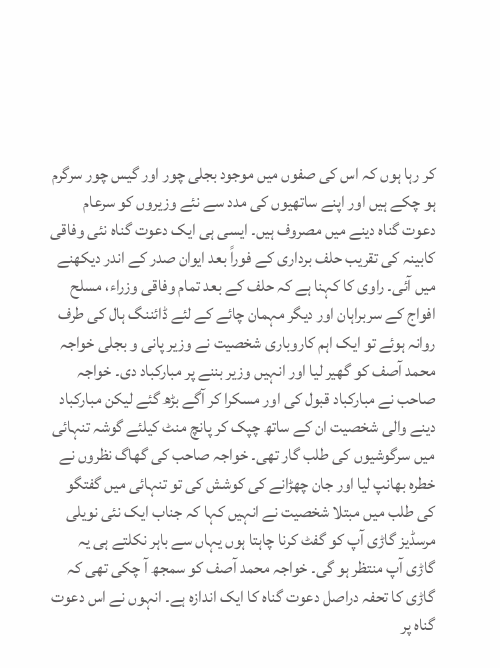کر رہا ہوں کہ اس کی صفوں میں موجود بجلی چور اور گیس چور سرگرم ہو چکے ہیں اور اپنے ساتھیوں کی مدد سے نئے وزیروں کو سرعام دعوت گناہ دینے میں مصروف ہیں۔ ایسی ہی ایک دعوت گناہ نئی وفاقی کابینہ کی تقریب حلف برداری کے فوراً بعد ایوان صدر کے اندر دیکھنے میں آئی۔ راوی کا کہنا ہے کہ حلف کے بعد تمام وفاقی وزراء، مسلح افواج کے سربراہان اور دیگر مہمان چائے کے لئے ڈائننگ ہال کی طرف روانہ ہوئے تو ایک اہم کاروباری شخصیت نے وزیر پانی و بجلی خواجہ محمد آصف کو گھیر لیا اور انہیں وزیر بننے پر مبارکباد دی۔ خواجہ صاحب نے مبارکباد قبول کی اور مسکرا کر آگے بڑھ گئے لیکن مبارکباد دینے والی شخصیت ان کے ساتھ چپک کر پانچ منٹ کیلئے گوشہ تنہائی میں سرگوشیوں کی طلب گار تھی۔ خواجہ صاحب کی گھاگ نظروں نے خطرہ بھانپ لیا اور جان چھڑانے کی کوشش کی تو تنہائی میں گفتگو کی طلب میں مبتلا شخصیت نے انہیں کہا کہ جناب ایک نئی نویلی مرسڈیز گاڑی آپ کو گفٹ کرنا چاہتا ہوں یہاں سے باہر نکلتے ہی یہ گاڑی آپ منتظر ہو گی۔ خواجہ محمد آصف کو سمجھ آ چکی تھی کہ گاڑی کا تحفہ دراصل دعوت گناہ کا ایک اندازہ ہے۔ انہوں نے اس دعوت گناہ پر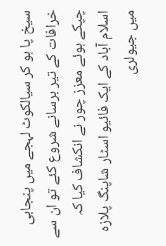سیخ پا ہو کر سیالکوٹ لہجے میں پنجابی خرافات کے تیر برسانے شروع کئے تو ان سے چپکے ہوئے معزز چور نے انکشاف کیا کہ اسلام آباد کے ایک فائیو اسٹار شاپنگ پلازہ میں جیولری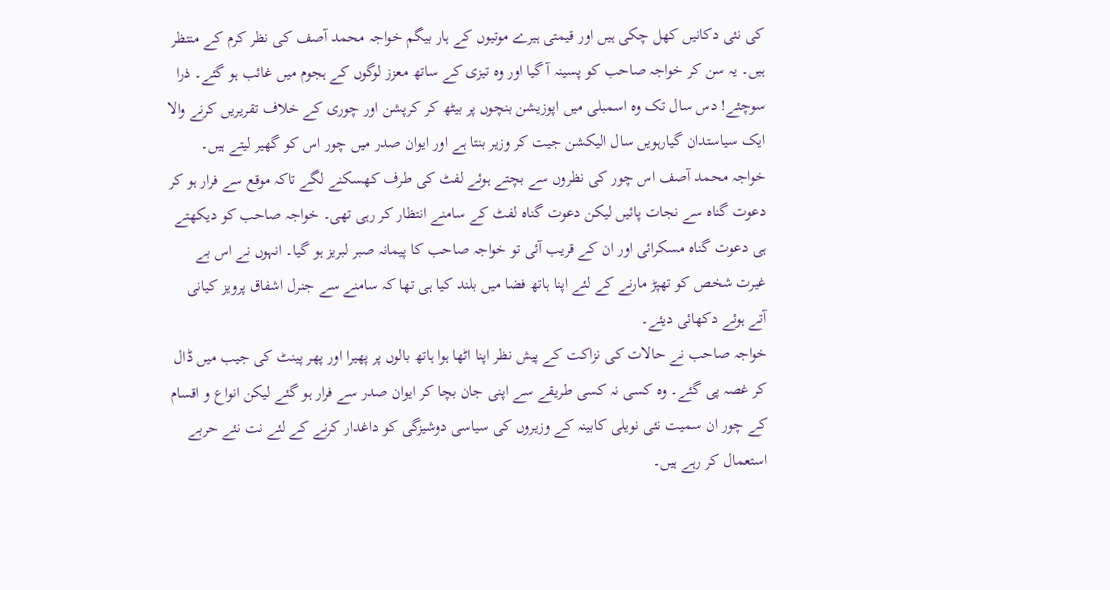کی نئی دکانیں کھل چکی ہیں اور قیمتی ہیرے موتیوں کے ہار بیگم خواجہ محمد آصف کی نظر کرم کے منتظر ہیں۔ یہ سن کر خواجہ صاحب کو پسینہ آ گیا اور وہ تیزی کے ساتھ معزز لوگوں کے ہجوم میں غائب ہو گئے۔ ذرا سوچئے! دس سال تک وہ اسمبلی میں اپوزیشن بنچوں پر بیٹھ کر کرپشن اور چوری کے خلاف تقریریں کرنے والا ایک سیاستدان گیارہویں سال الیکشن جیت کر وزیر بنتا ہے اور ایوان صدر میں چور اس کو گھیر لیتے ہیں۔ خواجہ محمد آصف اس چور کی نظروں سے بچتے ہوئے لفٹ کی طرف کھسکنے لگے تاکہ موقع سے فرار ہو کر دعوت گناہ سے نجات پائیں لیکن دعوت گناہ لفٹ کے سامنے انتظار کر رہی تھی۔ خواجہ صاحب کو دیکھتے ہی دعوت گناہ مسکرائی اور ان کے قریب آئی تو خواجہ صاحب کا پیمانہ صبر لبریز ہو گیا۔ انہوں نے اس بے غیرت شخص کو تھپڑ مارنے کے لئے اپنا ہاتھ فضا میں بلند کیا ہی تھا کہ سامنے سے جنرل اشفاق پرویز کیانی آتے ہوئے دکھائی دیئے۔
خواجہ صاحب نے حالات کی نزاکت کے پیش نظر اپنا اٹھا ہوا ہاتھ بالوں پر پھیرا اور پھر پینٹ کی جیب میں ڈال کر غصہ پی گئے۔ وہ کسی نہ کسی طریقے سے اپنی جان بچا کر ایوان صدر سے فرار ہو گئے لیکن انواع و اقسام کے چور ان سمیت نئی نویلی کابینہ کے وزیروں کی سیاسی دوشیزگی کو داغدار کرنے کے لئے نت نئے حربے استعمال کر رہے ہیں۔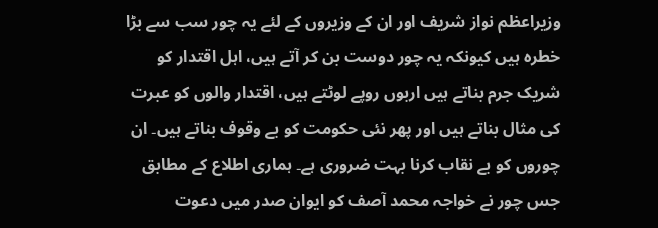وزیراعظم نواز شریف اور ان کے وزیروں کے لئے یہ چور سب سے بڑا خطرہ ہیں کیونکہ یہ چور دوست بن کر آتے ہیں، اہل اقتدار کو شریک جرم بناتے ہیں اربوں روپے لوٹتے ہیں، اقتدار والوں کو عبرت کی مثال بناتے ہیں اور پھر نئی حکومت کو بے وقوف بناتے ہیں۔ ان چوروں کو بے نقاب کرنا بہت ضروری ہے۔ ہماری اطلاع کے مطابق جس چور نے خواجہ محمد آصف کو ایوان صدر میں دعوت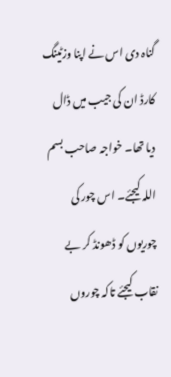گناہ دی اس نے اپنا وزٹینگ کارڈ ان کی جیب میں ڈال دیا تھا۔ خواجہ صاحب بسم اللہ کیجئے۔ اس چور کی چوریوں کو ڈھونڈ کر بے نقاب کیجئے تاکہ چوروں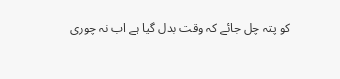کو پتہ چل جائے کہ وقت بدل گیا ہے اب نہ چوری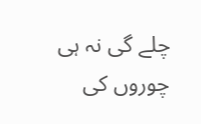چلے گی نہ ہی چوروں کی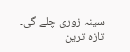سینہ زوری چلے گی۔
تازہ ترین